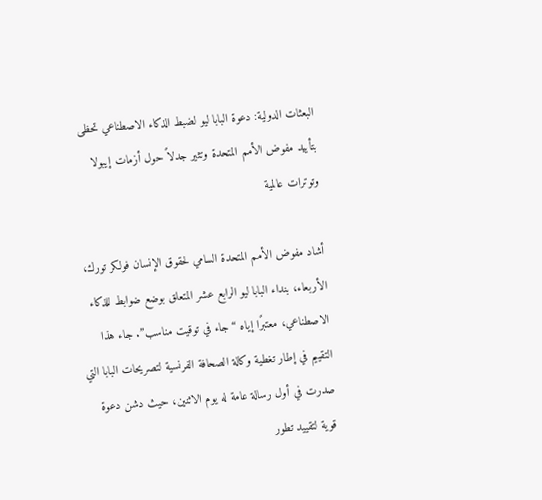البعثات الدولية: دعوة البابا ليو لضبط الذكاء الاصطناعي تحظى بتأييد مفوض الأمم المتحدة وتثير جدلاً حول أزمات إيبولا وتوترات عالمية

أشاد مفوض الأمم المتحدة السامي لحقوق الإنسان فولكر تورك، الأربعاء، بنداء البابا ليو الرابع عشر المتعلق بوضع ضوابط للذكاء الاصطناعي، معتبرًا إياه “جاء في توقيت مناسب”. جاء هذا التقييم في إطار تغطية وكالة الصحافة الفرنسية لتصريحات البابا التي صدرت في أول رسالة عامة له يوم الاثنين، حيث دشن دعوة قوية لتقييد تطور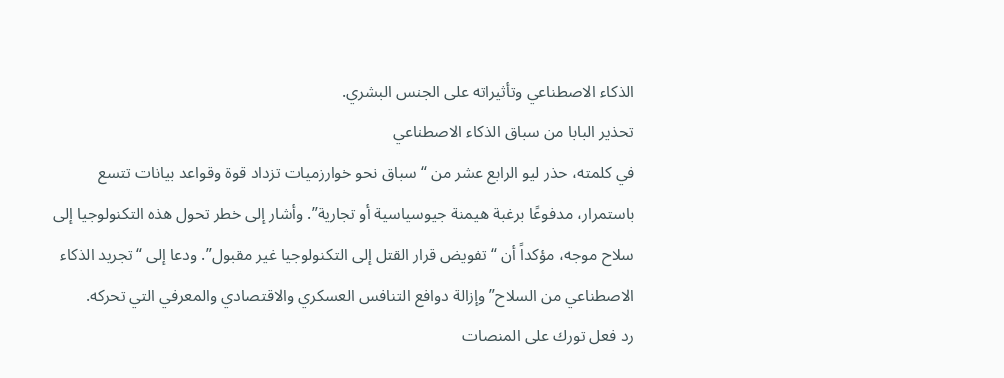الذكاء الاصطناعي وتأثيراته على الجنس البشري.
تحذير البابا من سباق الذكاء الاصطناعي
في كلمته، حذر ليو الرابع عشر من “سباق نحو خوارزميات تزداد قوة وقواعد بيانات تتسع باستمرار، مدفوعًا برغبة هيمنة جيوسياسية أو تجارية”. وأشار إلى خطر تحول هذه التكنولوجيا إلى سلاح موجه، مؤكداً أن “تفويض قرار القتل إلى التكنولوجيا غير مقبول”. ودعا إلى “تجريد الذكاء الاصطناعي من السلاح” وإزالة دوافع التنافس العسكري والاقتصادي والمعرفي التي تحركه.
رد فعل تورك على المنصات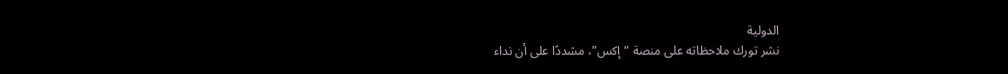الدولية
نشر تورك ملاحظاته على منصة “إكس”، مشددًا على أن نداء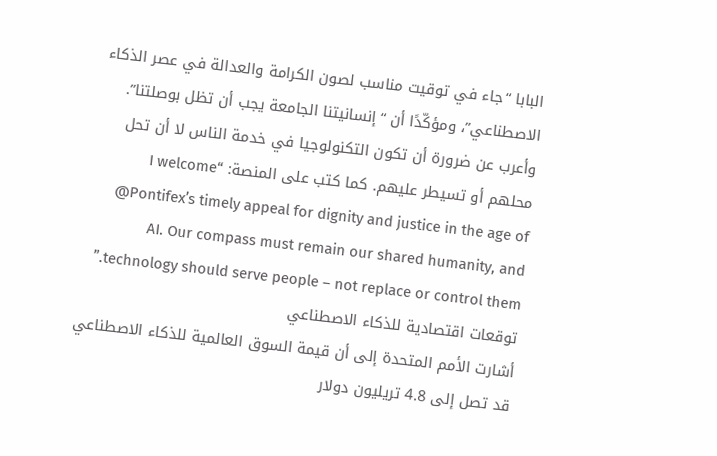البابا “جاء في توقيت مناسب لصون الكرامة والعدالة في عصر الذكاء الاصطناعي”، ومؤكّدًا أن “إنسانيتنا الجامعة يجب أن تظل بوصلتنا”. وأعرب عن ضرورة أن تكون التكنولوجيا في خدمة الناس لا أن تحل محلهم أو تسيطر عليهم. كما كتب على المنصة: “I welcome @Pontifex’s timely appeal for dignity and justice in the age of AI. Our compass must remain our shared humanity, and technology should serve people – not replace or control them.”
توقعات اقتصادية للذكاء الاصطناعي
أشارت الأمم المتحدة إلى أن قيمة السوق العالمية للذكاء الاصطناعي قد تصل إلى 4.8 تريليون دولار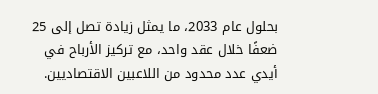بحلول عام 2033، ما يمثل زيادة تصل إلى 25 ضعفًا خلال عقد واحد، مع تركيز الأرباح في أيدي عدد محدود من اللاعبين الاقتصاديين.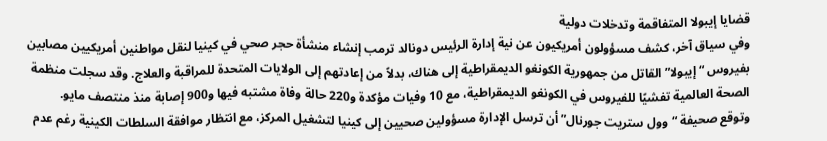قضايا إيبولا المتفاقمة وتدخلات دولية
وفي سياق آخر، كشف مسؤولون أمريكيون عن نية إدارة الرئيس دونالد ترمب إنشاء منشأة حجر صحي في كينيا لنقل مواطنين أمريكيين مصابين بفيروس “إيبولا” القاتل من جمهورية الكونغو الديمقراطية إلى هناك، بدلاً من إعادتهم إلى الولايات المتحدة للمراقبة والعلاج. وقد سجلت منظمة الصحة العالمية تفشيًا للفيروس في الكونغو الديمقراطية، مع 10 وفيات مؤكدة و220 حالة وفاة مشتبه فيها و900 إصابة منذ منتصف مايو.
وتوقع صحيفة “وول ستريت جورنال” أن ترسل الإدارة مسؤولين صحيين إلى كينيا لتشغيل المركز، مع انتظار موافقة السلطات الكينية رغم عدم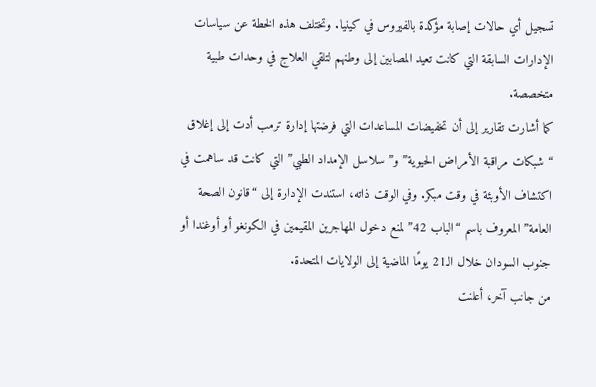تسجيل أي حالات إصابة مؤكدة بالفيروس في كينيا. وتختلف هذه الخطة عن سياسات الإدارات السابقة التي كانت تعيد المصابين إلى وطنهم لتلقي العلاج في وحدات طبية متخصصة.
كما أشارت تقارير إلى أن تخفيضات المساعدات التي فرضتها إدارة ترمب أدت إلى إغلاق “شبكات مراقبة الأمراض الحيوية” و”سلاسل الإمداد الطبي” التي كانت قد ساهمت في اكتشاف الأوبئة في وقت مبكر. وفي الوقت ذاته، استندت الإدارة إلى “قانون الصحة العامة” المعروف باسم “الباب 42” لمنع دخول المهاجرين المقيمين في الكونغو أو أوغندا أو جنوب السودان خلال الـ21 يومًا الماضية إلى الولايات المتحدة.
من جانب آخر، أعلنت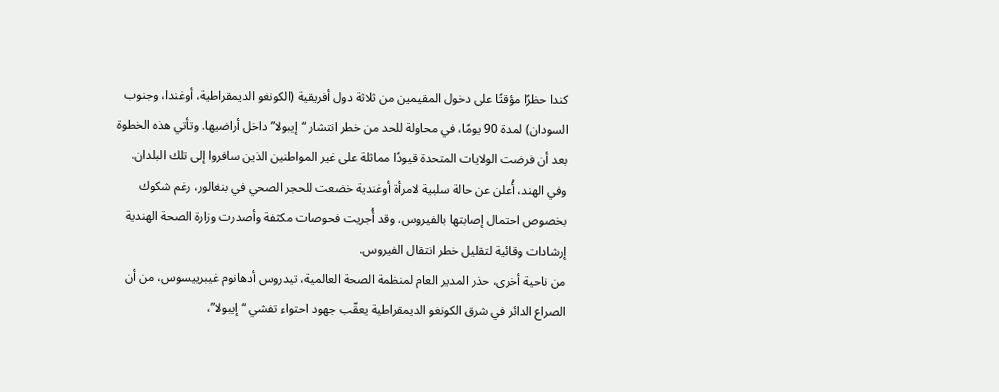كندا حظرًا مؤقتًا على دخول المقيمين من ثلاثة دول أفريقية (الكونغو الديمقراطية، أوغندا، وجنوب السودان) لمدة 90 يومًا، في محاولة للحد من خطر انتشار “إيبولا” داخل أراضيها. وتأتي هذه الخطوة بعد أن فرضت الولايات المتحدة قيودًا مماثلة على غير المواطنين الذين سافروا إلى تلك البلدان.
وفي الهند، أُعلن عن حالة سلبية لامرأة أوغندية خضعت للحجر الصحي في بنغالور، رغم شكوك بخصوص احتمال إصابتها بالفيروس. وقد أُجريت فحوصات مكثفة وأصدرت وزارة الصحة الهندية إرشادات وقائية لتقليل خطر انتقال الفيروس.
من ناحية أخرى، حذر المدير العام لمنظمة الصحة العالمية، تيدروس أدهانوم غيبرييسوس، من أن الصراع الدائر في شرق الكونغو الديمقراطية يعقّب جهود احتواء تفشي “إيبولا”،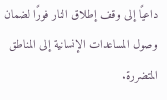داعيًا إلى وقف إطلاق النار فورًا لضمان وصول المساعدات الإنسانية إلى المناطق المتضررة.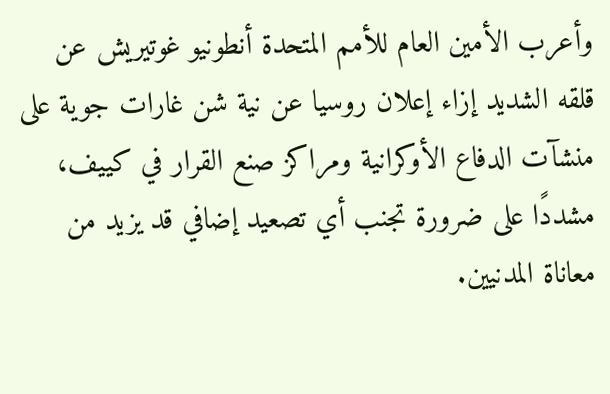وأعرب الأمين العام للأمم المتحدة أنطونيو غوتيريش عن قلقه الشديد إزاء إعلان روسيا عن نية شن غارات جوية على منشآت الدفاع الأوكرانية ومراكز صنع القرار في كييف، مشددًا على ضرورة تجنب أي تصعيد إضافي قد يزيد من معاناة المدنيين.